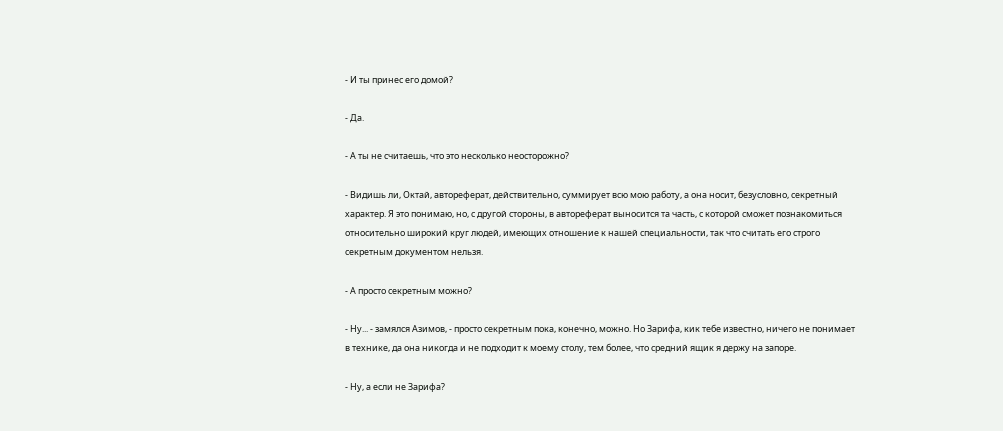- И ты принес его домой?

- Да.

- А ты не считаешь, что это несколько неосторожно?

- Видишь ли, Октай, автореферат, действительно, суммирует всю мою работу, а она носит, безусловно, секретный характер. Я это понимаю, но, с другой стороны, в автореферат выносится та часть, с которой сможет познакомиться относительно широкий круг людей, имеющих отношение к нашей специальности, так что считать его строго секретным документом нельзя.

- А просто секретным можно?

- Ну... - замялся Азимов, - просто секретным пока, конечно, можно. Но Зарифа, кик тебе известно, ничего не понимает в технике, да она никогда и не подходит к моему столу, тем более, что средний ящик я держу на запоре.

- Ну, а если не Зарифа?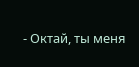- Октай, ты меня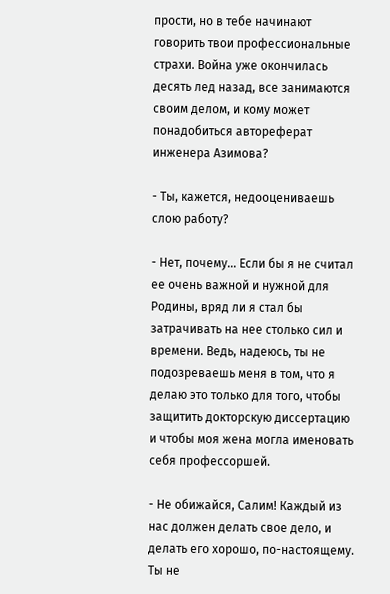прости, но в тебе начинают говорить твои профессиональные страхи. Война уже окончилась десять лед назад, все занимаются своим делом, и кому может понадобиться автореферат инженера Азимова?

- Ты, кажется, недооцениваешь слою работу?

- Нет, почему... Если бы я не считал ее очень важной и нужной для Родины, вряд ли я стал бы затрачивать на нее столько сил и времени. Ведь, надеюсь, ты не подозреваешь меня в том, что я делаю это только для того, чтобы защитить докторскую диссертацию и чтобы моя жена могла именовать себя профессоршей.

- Не обижайся, Салим! Каждый из нас должен делать свое дело, и делать его хорошо, по-настоящему. Ты не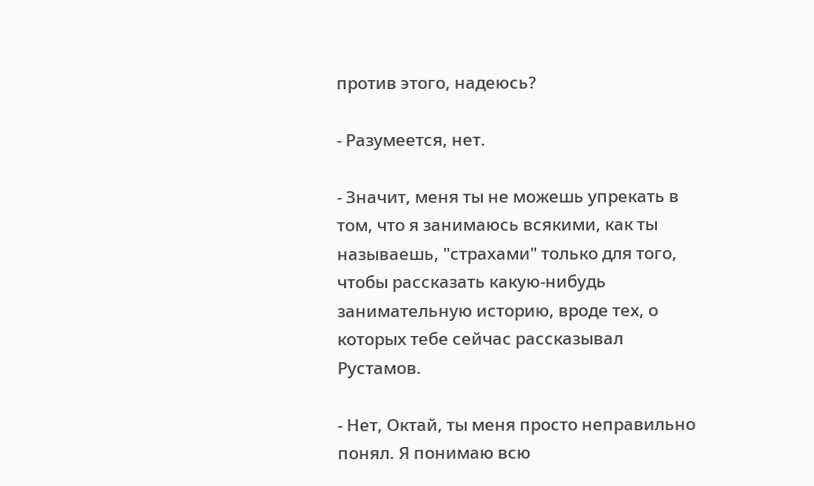против этого, надеюсь?

- Разумеется, нет.

- Значит, меня ты не можешь упрекать в том, что я занимаюсь всякими, как ты называешь, "страхами" только для того, чтобы рассказать какую-нибудь занимательную историю, вроде тех, о которых тебе сейчас рассказывал Рустамов.

- Нет, Октай, ты меня просто неправильно понял. Я понимаю всю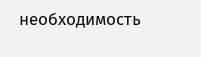необходимость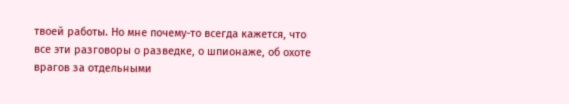твоей работы. Но мне почему-то всегда кажется, что все эти разговоры о разведке, о шпионаже, об охоте врагов за отдельными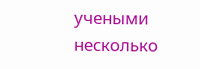учеными несколько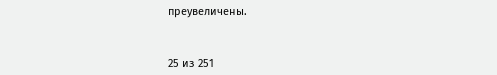преувеличены.



25 из 251